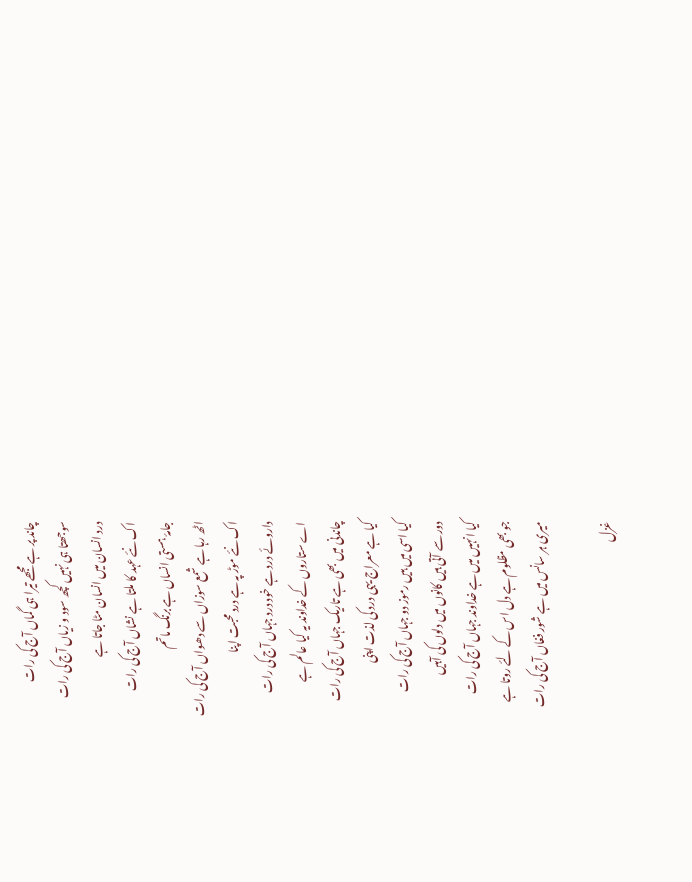چاند پر ہے مجھے تیرا ہی گماں آج کی رات
سوجھتا ہی نہیں کچھ سود و زیاں آج کی رات
درد انسان میں انسان مٹا جاتا ہے
اک نئے عہد کا ملتا ہے نشاں آج کی رات
جامۂ ہستی انساں ہے برنگ ماتم
اٹھ رہا ہے شمع سوزاں سے دھواں آج کی رات
اک نئے موڑ پہ ہے درد محبت اپنا
داروئے درد ہے خود درد جہاں آج کی رات
اے ستاروں کے خداوند یہ کیا عالم ہے
چاندنی میں بھی ہے تاریک جہاں آج کی رات
کیا ہے معراج یہی درد کی لذت اپنی
کیا اسی میں ہیں رموز دو جہاں آج کی رات
دور سے آتی ہیں کانوں میں دلوں کی آہیں
کیا انہیں میں ہے خداوند جہاں آج کی رات
جو بھی مظلوم ہے دل اس کے لئے روتا ہے
میری ہر سانس میں ہے شور فغاں آج کی رات

غزل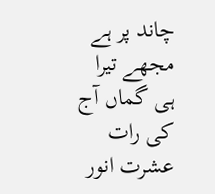چاند پر ہے مجھے تیرا ہی گماں آج کی رات
عشرت انور